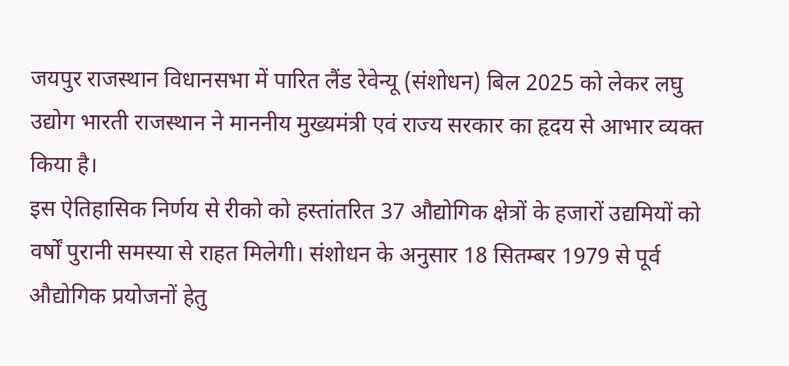जयपुर राजस्थान विधानसभा में पारित लैंड रेवेन्यू (संशोधन) बिल 2025 को लेकर लघु उद्योग भारती राजस्थान ने माननीय मुख्यमंत्री एवं राज्य सरकार का हृदय से आभार व्यक्त किया है।
इस ऐतिहासिक निर्णय से रीको को हस्तांतरित 37 औद्योगिक क्षेत्रों के हजारों उद्यमियों को वर्षों पुरानी समस्या से राहत मिलेगी। संशोधन के अनुसार 18 सितम्बर 1979 से पूर्व औद्योगिक प्रयोजनों हेतु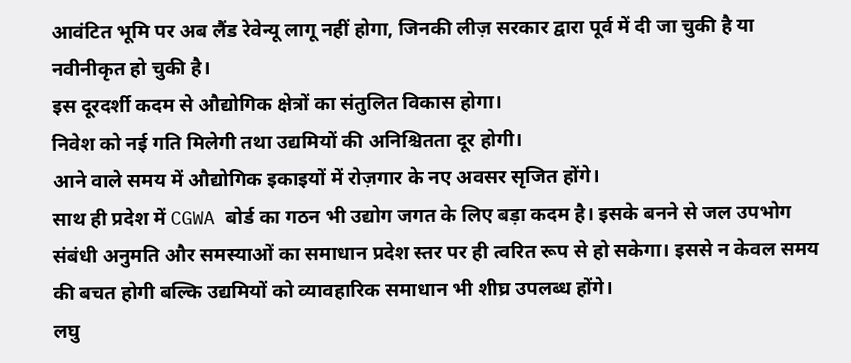आवंटित भूमि पर अब लैंड रेवेन्यू लागू नहीं होगा, जिनकी लीज़ सरकार द्वारा पूर्व में दी जा चुकी है या नवीनीकृत हो चुकी है।
इस दूरदर्शी कदम से औद्योगिक क्षेत्रों का संतुलित विकास होगा।
निवेश को नई गति मिलेगी तथा उद्यमियों की अनिश्चितता दूर होगी।
आने वाले समय में औद्योगिक इकाइयों में रोज़गार के नए अवसर सृजित होंगे।
साथ ही प्रदेश में CGWA बोर्ड का गठन भी उद्योग जगत के लिए बड़ा कदम है। इसके बनने से जल उपभोग संबंधी अनुमति और समस्याओं का समाधान प्रदेश स्तर पर ही त्वरित रूप से हो सकेगा। इससे न केवल समय की बचत होगी बल्कि उद्यमियों को व्यावहारिक समाधान भी शीघ्र उपलब्ध होंगे।
लघु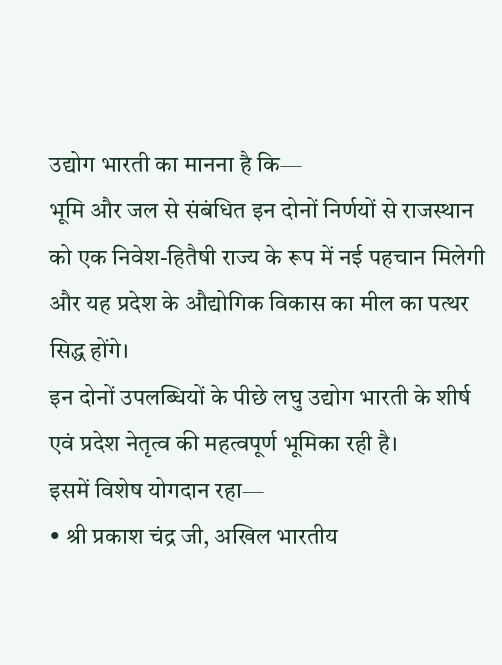उद्योग भारती का मानना है कि—
भूमि और जल से संबंधित इन दोनों निर्णयों से राजस्थान को एक निवेश-हितैषी राज्य के रूप में नई पहचान मिलेगी और यह प्रदेश के औद्योगिक विकास का मील का पत्थर सिद्ध होंगे।
इन दोनों उपलब्धियों के पीछे लघु उद्योग भारती के शीर्ष एवं प्रदेश नेतृत्व की महत्वपूर्ण भूमिका रही है।
इसमें विशेष योगदान रहा—
• श्री प्रकाश चंद्र जी, अखिल भारतीय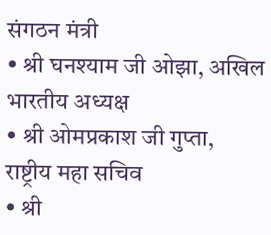संगठन मंत्री
• श्री घनश्याम जी ओझा, अखिल भारतीय अध्यक्ष
• श्री ओमप्रकाश जी गुप्ता, राष्ट्रीय महा सचिव
• श्री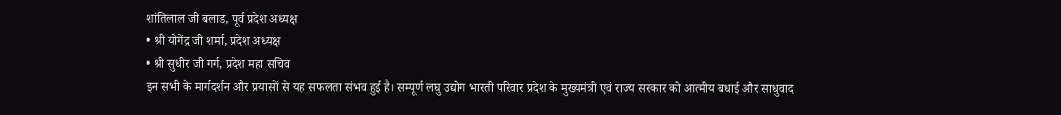शांतिलाल जी बलाड, पूर्व प्रदेश अध्यक्ष
• श्री योगेंद्र जी शर्मा, प्रदेश अध्यक्ष
• श्री सुधीर जी गर्ग, प्रदेश महा सचिव
इन सभी के मार्गदर्शन और प्रयासों से यह सफलता संभव हुई है। सम्पूर्ण लघु उद्योग भारती परिवार प्रदेश के मुख्यमंत्री एवं राज्य सरकार को आत्मीय बधाई और साधुवाद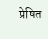प्रेषित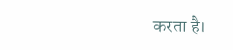करता है।